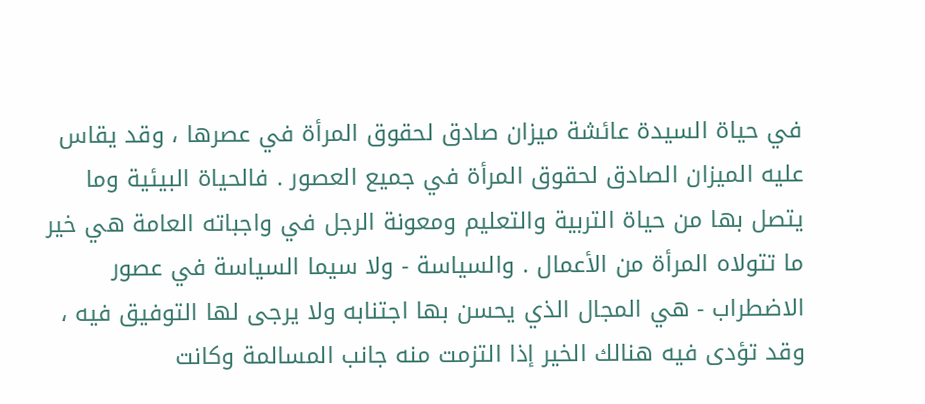في حياة السيدة عائشة ميزان صادق لحقوق المرأة في عصرها ، وقد يقاس عليه الميزان الصادق لحقوق المرأة في جميع العصور . فالحياة البيئية وما يتصل بها من حياة التربية والتعليم ومعونة الرجل في واجباته العامة هي خير ما تتولاه المرأة من الأعمال . والسياسة - ولا سيما السياسة في عصور الاضطراب - هي المجال الذي يحسن بها اجتنابه ولا يرجى لها التوفيق فيه ، وقد تؤدى فيه هنالك الخير إذا التزمت منه جانب المسالمة وكانت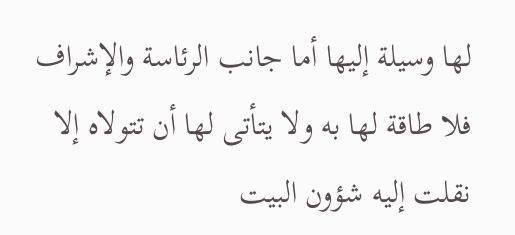لها وسيلة إليها أما جانب الرئاسة والإشراف فلا طاقة لها به ولا يتأتى لها أن تتولاه إلا نقلت إليه شؤون البيت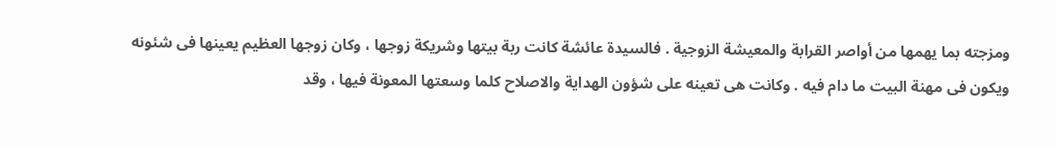ومزجته بما يهمها من أواصر القرابة والمعيشة الزوجية . فالسيدة عائشة كانت ربة بيتها وشريكة زوجها ، وكان زوجها العظيم يعينها فى شئونه ويكون فى مهنة البيت ما دام فيه . وكانت هى تعينه على شؤون الهداية والاصلاح كلما وسعتها المعونة فيها ، وقد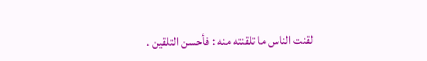لقنت الناس ما تلقنته منه : فأحسن التلقين .